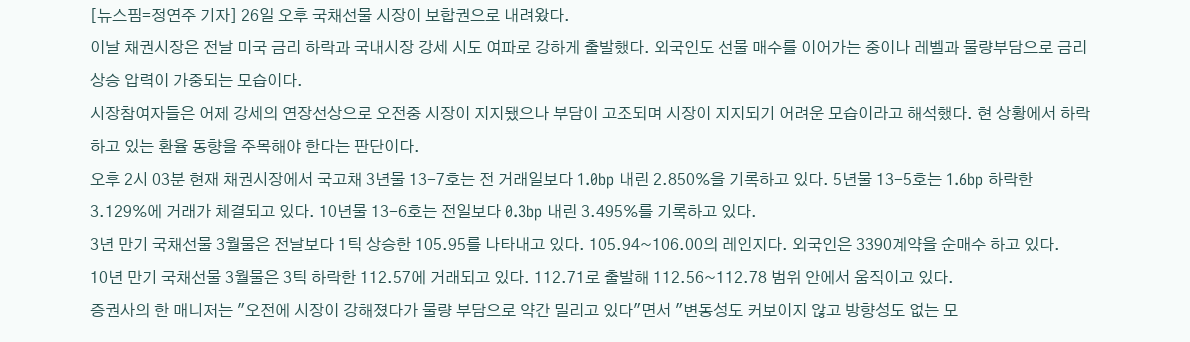[뉴스핌=정연주 기자] 26일 오후 국채선물 시장이 보합권으로 내려왔다.
이날 채권시장은 전날 미국 금리 하락과 국내시장 강세 시도 여파로 강하게 출발했다. 외국인도 선물 매수를 이어가는 중이나 레벨과 물량부담으로 금리 상승 압력이 가중되는 모습이다.
시장참여자들은 어제 강세의 연장선상으로 오전중 시장이 지지됐으나 부담이 고조되며 시장이 지지되기 어려운 모습이라고 해석했다. 현 상황에서 하락하고 있는 환율 동향을 주목해야 한다는 판단이다.
오후 2시 03분 현재 채권시장에서 국고채 3년물 13-7호는 전 거래일보다 1.0bp 내린 2.850%을 기록하고 있다. 5년물 13-5호는 1.6bp 하락한 3.129%에 거래가 체결되고 있다. 10년물 13-6호는 전일보다 0.3bp 내린 3.495%를 기록하고 있다.
3년 만기 국채선물 3월물은 전날보다 1틱 상승한 105.95를 나타내고 있다. 105.94~106.00의 레인지다. 외국인은 3390계약을 순매수 하고 있다.
10년 만기 국채선물 3월물은 3틱 하락한 112.57에 거래되고 있다. 112.71로 출발해 112.56~112.78 범위 안에서 움직이고 있다.
증권사의 한 매니저는 "오전에 시장이 강해졌다가 물량 부담으로 약간 밀리고 있다"면서 "변동성도 커보이지 않고 방향성도 없는 모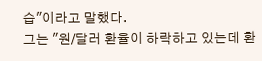습"이라고 말했다.
그는 "원/달러 환율이 하락하고 있는데 환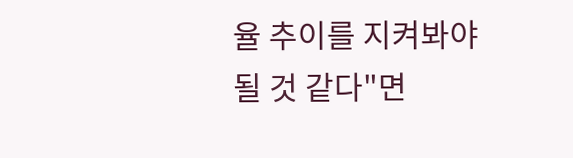율 추이를 지켜봐야 될 것 같다"면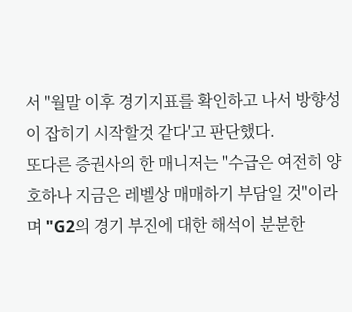서 "월말 이후 경기지표를 확인하고 나서 방향성이 잡히기 시작할것 같다'고 판단했다.
또다른 증권사의 한 매니저는 "수급은 여전히 양호하나 지금은 레벨상 매매하기 부담일 것"이라며 "G2의 경기 부진에 대한 해석이 분분한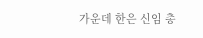가운데 한은 신임 총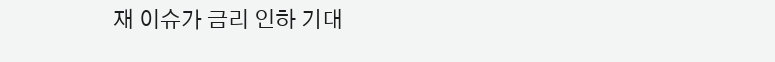재 이슈가 금리 인하 기대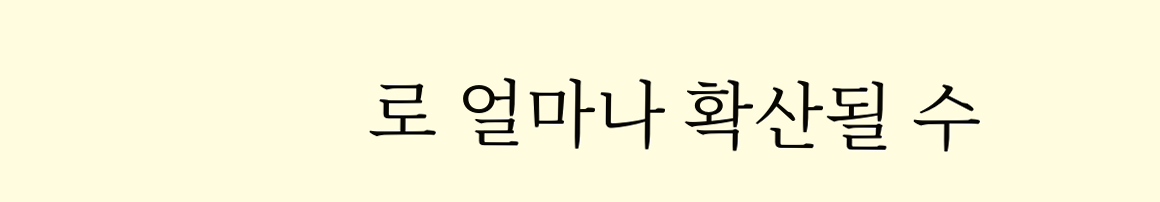로 얼마나 확산될 수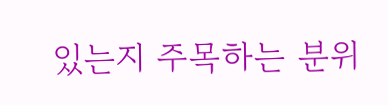있는지 주목하는 분위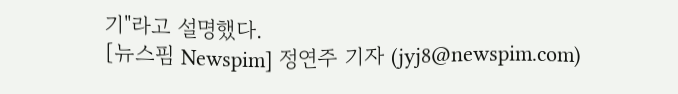기"라고 설명했다.
[뉴스핌 Newspim] 정연주 기자 (jyj8@newspim.com)